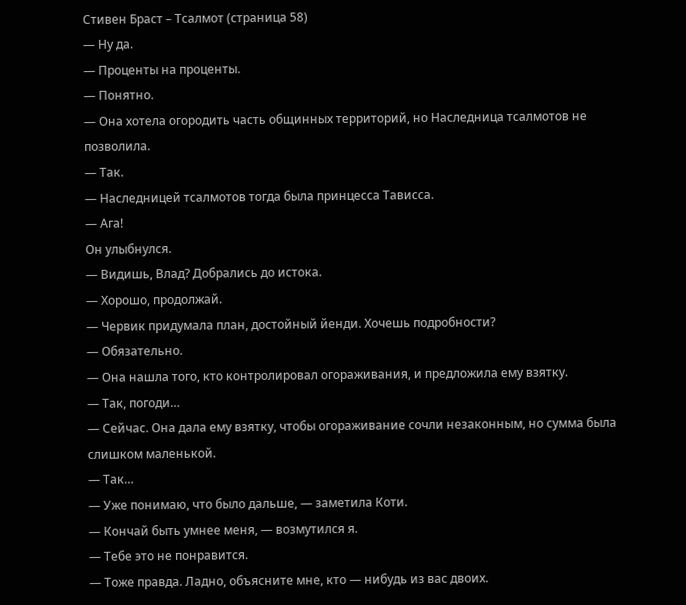Стивен Браст – Тсалмот (страница 58)
— Ну да.
— Проценты на проценты.
— Понятно.
— Она хотела огородить часть общинных территорий, но Наследница тсалмотов не позволила.
— Так.
— Наследницей тсалмотов тогда была принцесса Тависса.
— Ага!
Он улыбнулся.
— Видишь, Влад? Добрались до истока.
— Хорошо, продолжай.
— Червик придумала план, достойный йенди. Хочешь подробности?
— Обязательно.
— Она нашла того, кто контролировал огораживания, и предложила ему взятку.
— Так, погоди…
— Сейчас. Она дала ему взятку, чтобы огораживание сочли незаконным, но сумма была слишком маленькой.
— Так…
— Уже понимаю, что было дальше, — заметила Коти.
— Кончай быть умнее меня, — возмутился я.
— Тебе это не понравится.
— Тоже правда. Ладно, объясните мне, кто — нибудь из вас двоих.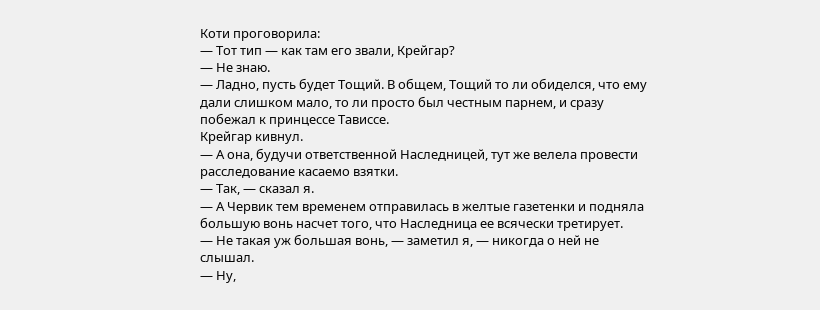Коти проговорила:
— Тот тип — как там его звали, Крейгар?
— Не знаю.
— Ладно, пусть будет Тощий. В общем, Тощий то ли обиделся, что ему дали слишком мало, то ли просто был честным парнем, и сразу побежал к принцессе Тависсе.
Крейгар кивнул.
— А она, будучи ответственной Наследницей, тут же велела провести расследование касаемо взятки.
— Так, — сказал я.
— А Червик тем временем отправилась в желтые газетенки и подняла большую вонь насчет того, что Наследница ее всячески третирует.
— Не такая уж большая вонь, — заметил я, — никогда о ней не слышал.
— Ну,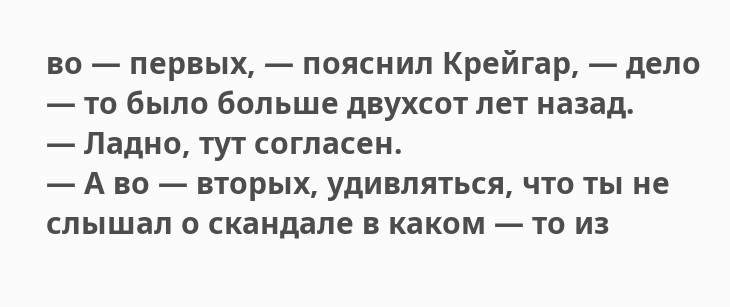во — первых, — пояснил Крейгар, — дело — то было больше двухсот лет назад.
— Ладно, тут согласен.
— А во — вторых, удивляться, что ты не слышал о скандале в каком — то из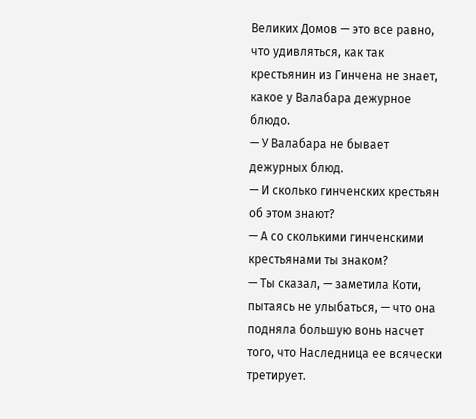Великих Домов — это все равно, что удивляться, как так крестьянин из Гинчена не знает, какое у Валабара дежурное блюдо.
— У Валабара не бывает дежурных блюд.
— И сколько гинченских крестьян об этом знают?
— А со сколькими гинченскими крестьянами ты знаком?
— Ты сказал, — заметила Коти, пытаясь не улыбаться, — что она подняла большую вонь насчет того, что Наследница ее всячески третирует.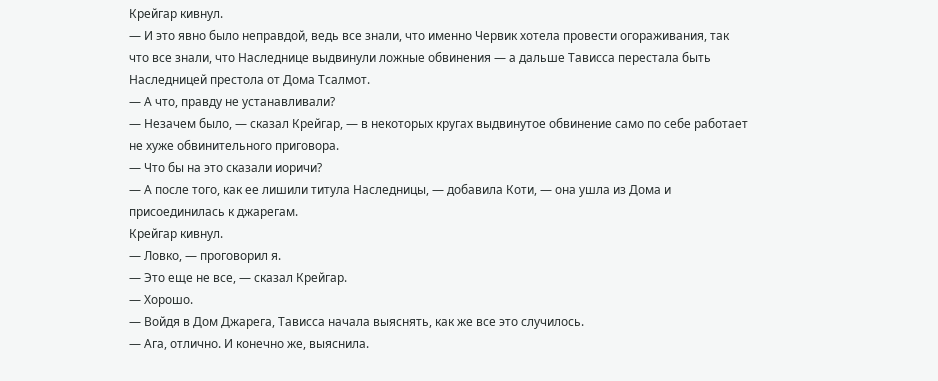Крейгар кивнул.
— И это явно было неправдой, ведь все знали, что именно Червик хотела провести огораживания, так что все знали, что Наследнице выдвинули ложные обвинения — а дальше Тависса перестала быть Наследницей престола от Дома Тсалмот.
— А что, правду не устанавливали?
— Незачем было, — сказал Крейгар, — в некоторых кругах выдвинутое обвинение само по себе работает не хуже обвинительного приговора.
— Что бы на это сказали иоричи?
— А после того, как ее лишили титула Наследницы, — добавила Коти, — она ушла из Дома и присоединилась к джарегам.
Крейгар кивнул.
— Ловко, — проговорил я.
— Это еще не все, — сказал Крейгар.
— Хорошо.
— Войдя в Дом Джарега, Тависса начала выяснять, как же все это случилось.
— Ага, отлично. И конечно же, выяснила.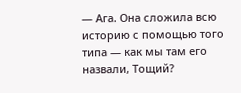— Ага. Она сложила всю историю с помощью того типа — как мы там его назвали, Тощий?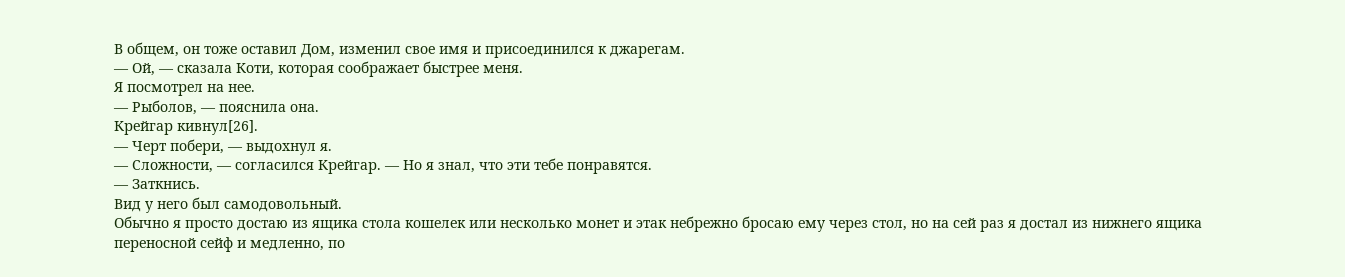В общем, он тоже оставил Дом, изменил свое имя и присоединился к джарегам.
— Ой, — сказала Коти, которая соображает быстрее меня.
Я посмотрел на нее.
— Рыболов, — пояснила она.
Крейгар кивнул[26].
— Черт побери, — выдохнул я.
— Сложности, — согласился Крейгар. — Но я знал, что эти тебе понравятся.
— Заткнись.
Вид у него был самодовольный.
Обычно я просто достаю из ящика стола кошелек или несколько монет и этак небрежно бросаю ему через стол, но на сей раз я достал из нижнего ящика переносной сейф и медленно, по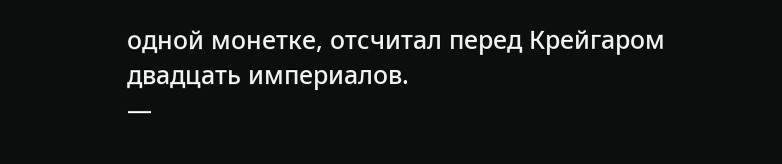одной монетке, отсчитал перед Крейгаром двадцать империалов.
—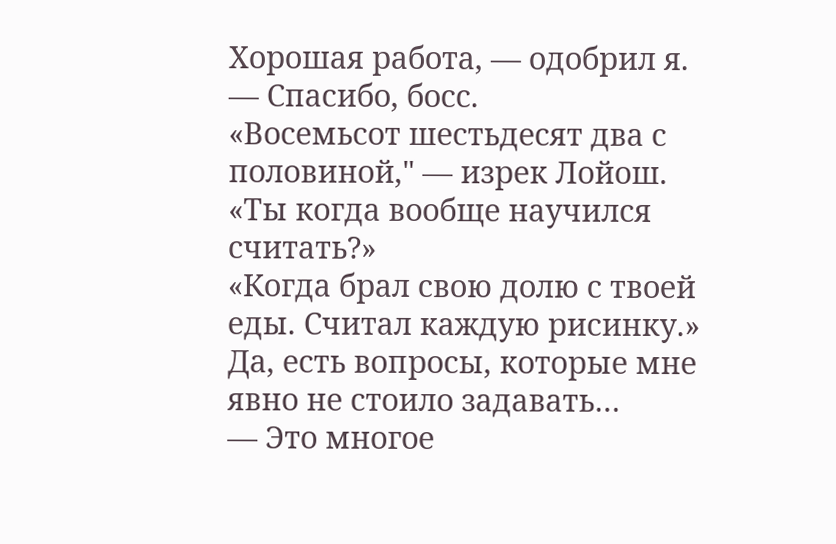Хорошая работа, — одобрил я.
— Спасибо, босс.
«Восемьсот шестьдесят два с половиной," — изрек Лойош.
«Ты когда вообще научился считать?»
«Когда брал свою долю с твоей еды. Считал каждую рисинку.»
Да, есть вопросы, которые мне явно не стоило задавать…
— Это многое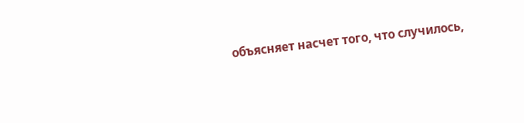объясняет насчет того, что случилось,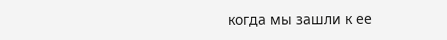когда мы зашли к ее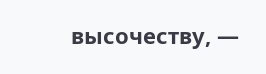высочеству, —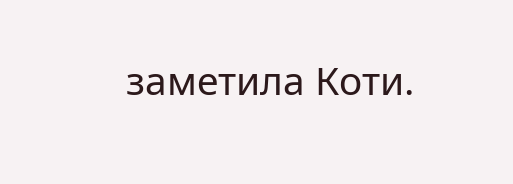заметила Коти.